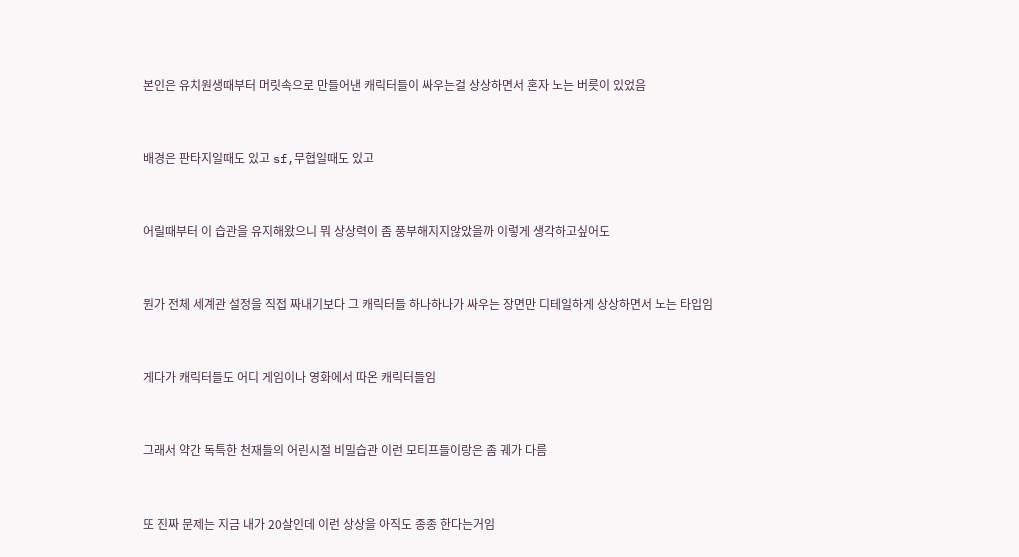본인은 유치원생때부터 머릿속으로 만들어낸 캐릭터들이 싸우는걸 상상하면서 혼자 노는 버릇이 있었음


배경은 판타지일때도 있고 sf,무협일때도 있고


어릴때부터 이 습관을 유지해왔으니 뭐 상상력이 좀 풍부해지지않았을까 이렇게 생각하고싶어도


뭔가 전체 세계관 설정을 직접 짜내기보다 그 캐릭터들 하나하나가 싸우는 장면만 디테일하게 상상하면서 노는 타입임


게다가 캐릭터들도 어디 게임이나 영화에서 따온 캐릭터들임


그래서 약간 독특한 천재들의 어린시절 비밀습관 이런 모티프들이랑은 좀 궤가 다름


또 진짜 문제는 지금 내가 20살인데 이런 상상을 아직도 종종 한다는거임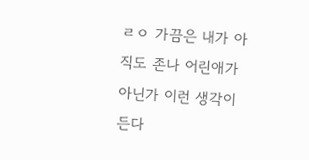ㄹㅇ 가끔은 내가 아직도 존나 어린애가 아닌가 이런 생각이 든다